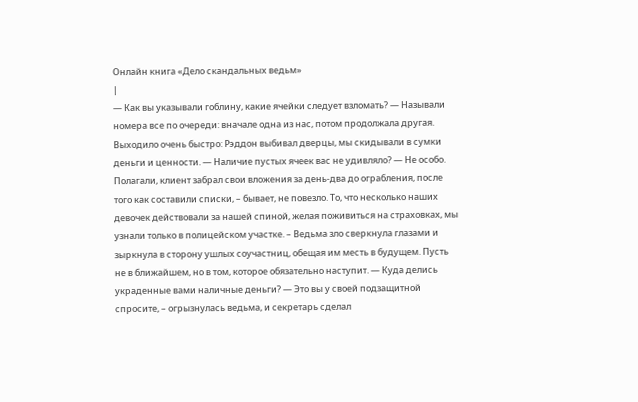Онлайн книга «Дело скандальных ведьм»
|
— Как вы указывали гоблину, какие ячейки следует взломать? — Называли номера все по очереди: вначале одна из нас, потом продолжала другая. Выходило очень быстро: Рэддон выбивал дверцы, мы скидывали в сумки деньги и ценности. — Наличие пустых ячеек вас не удивляло? — Не особо. Полагали, клиент забрал свои вложения за день-два до ограбления, после того как составили списки, – бывает, не повезло. То, что несколько наших девочек действовали за нашей спиной, желая поживиться на страховках, мы узнали только в полицейском участке. – Ведьма зло сверкнула глазами и зыркнула в сторону ушлых соучастниц, обещая им месть в будущем. Пусть не в ближайшем, но в том, которое обязательно наступит. — Куда делись украденные вами наличные деньги? — Это вы у своей подзащитной спросите, – огрызнулась ведьма, и секретарь сделал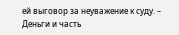ей выговор за неуважение к суду. – Деньги и часть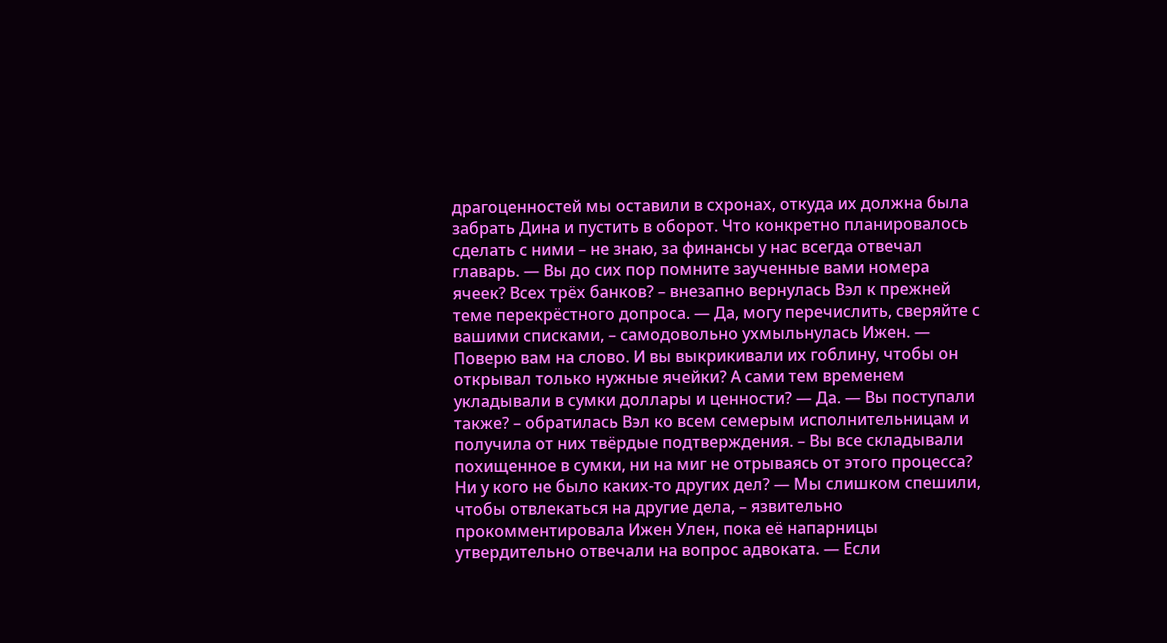драгоценностей мы оставили в схронах, откуда их должна была забрать Дина и пустить в оборот. Что конкретно планировалось сделать с ними – не знаю, за финансы у нас всегда отвечал главарь. — Вы до сих пор помните заученные вами номера ячеек? Всех трёх банков? – внезапно вернулась Вэл к прежней теме перекрёстного допроса. — Да, могу перечислить, сверяйте с вашими списками, – самодовольно ухмыльнулась Ижен. — Поверю вам на слово. И вы выкрикивали их гоблину, чтобы он открывал только нужные ячейки? А сами тем временем укладывали в сумки доллары и ценности? — Да. — Вы поступали также? – обратилась Вэл ко всем семерым исполнительницам и получила от них твёрдые подтверждения. – Вы все складывали похищенное в сумки, ни на миг не отрываясь от этого процесса? Ни у кого не было каких-то других дел? — Мы слишком спешили, чтобы отвлекаться на другие дела, – язвительно прокомментировала Ижен Улен, пока её напарницы утвердительно отвечали на вопрос адвоката. — Если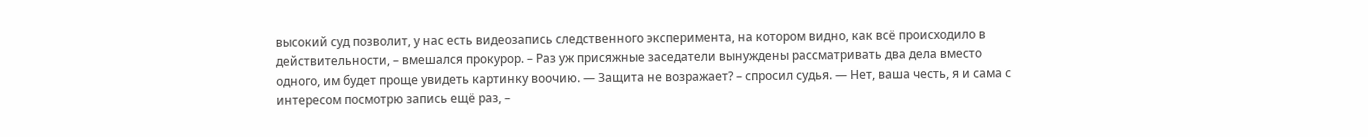высокий суд позволит, у нас есть видеозапись следственного эксперимента, на котором видно, как всё происходило в действительности, – вмешался прокурор. – Раз уж присяжные заседатели вынуждены рассматривать два дела вместо одного, им будет проще увидеть картинку воочию. — Защита не возражает? – спросил судья. — Нет, ваша честь, я и сама с интересом посмотрю запись ещё раз, –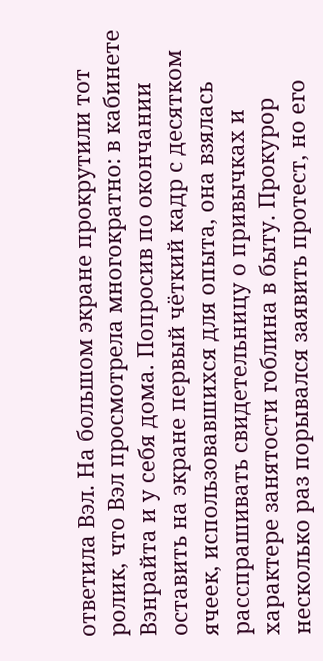ответила Вэл. На большом экране прокрутили тот ролик, что Вэл просмотрела многократно: в кабинете Вэнрайта и у себя дома. Попросив по окончании оставить на экране первый чёткий кадр с десятком ячеек, использовавшихся для опыта, она взялась расспрашивать свидетельницу о привычках и характере занятости гоблина в быту. Прокурор несколько раз порывался заявить протест, но его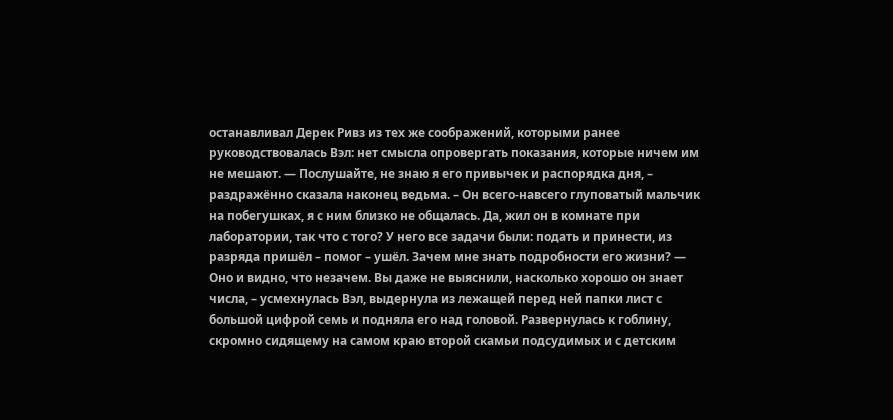останавливал Дерек Ривз из тех же соображений, которыми ранее руководствовалась Вэл: нет смысла опровергать показания, которые ничем им не мешают. — Послушайте, не знаю я его привычек и распорядка дня, – раздражённо сказала наконец ведьма. – Он всего-навсего глуповатый мальчик на побегушках, я с ним близко не общалась. Да, жил он в комнате при лаборатории, так что с того? У него все задачи были: подать и принести, из разряда пришёл – помог – ушёл. Зачем мне знать подробности его жизни? — Оно и видно, что незачем. Вы даже не выяснили, насколько хорошо он знает числа, – усмехнулась Вэл, выдернула из лежащей перед ней папки лист с большой цифрой семь и подняла его над головой. Развернулась к гоблину, скромно сидящему на самом краю второй скамьи подсудимых и с детским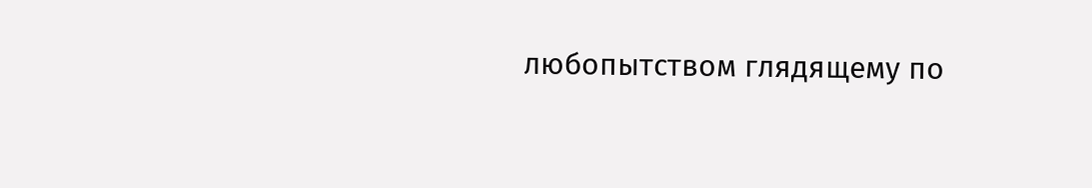любопытством глядящему по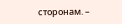сторонам. –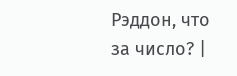Рэддон, что за число? |